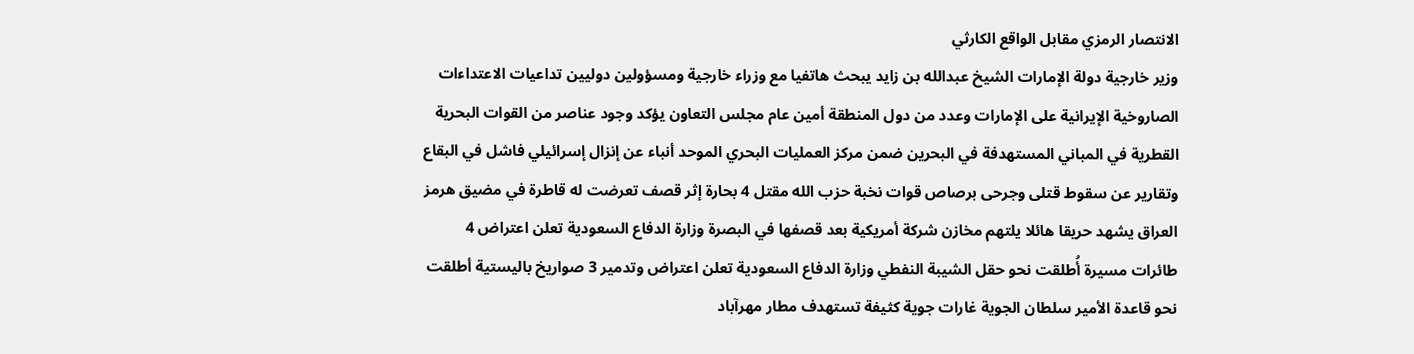الانتصار الرمزي مقابل الواقع الكارثي
وزير خارجية دولة الإمارات الشيخ عبدالله بن زايد يبحث هاتفيا مع وزراء خارجية ومسؤولين دوليين تداعيات الاعتداءات الصاروخية الإيرانية على الإمارات وعدد من دول المنطقة أمين عام مجلس التعاون يؤكد وجود عناصر من القوات البحرية القطرية في المباني المستهدفة في البحرين ضمن مركز العمليات البحري الموحد أنباء عن إنزال إسرائيلي فاشل في البقاع وتقارير عن سقوط قتلى وجرحى برصاص قوات نخبة حزب الله مقتل 4 بحارة إثر قصف تعرضت له قاطرة في مضيق هرمز العراق يشهد حريقا هائلا يلتهم مخازن شركة أمريكية بعد قصفها في البصرة وزارة الدفاع السعودية تعلن اعتراض 4 طائرات مسيرة أُطلقت نحو حقل الشيبة النفطي وزارة الدفاع السعودية تعلن اعتراض وتدمير 3 صواريخ باليستية أطلقت نحو قاعدة الأمير سلطان الجوية غارات جوية كثيفة تستهدف مطار مهرآباد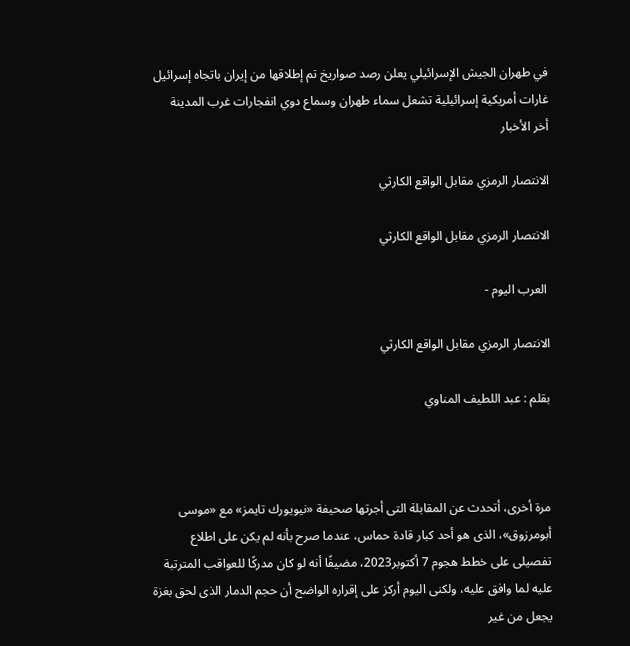في طهران الجيش الإسرائيلي يعلن رصد صواريخ تم إطلاقها من إيران باتجاه إسرائيل غارات أمريكية إسرائيلية تشعل سماء طهران وسماع دوي انفجارات غرب المدينة
أخر الأخبار

الانتصار الرمزي مقابل الواقع الكارثي

الانتصار الرمزي مقابل الواقع الكارثي

 العرب اليوم -

الانتصار الرمزي مقابل الواقع الكارثي

بقلم : عبد اللطيف المناوي



مرة أخرى، أتحدث عن المقابلة التى أجرتها صحيفة «نيويورك تايمز» مع «موسى أبومرزوق»، الذى هو أحد كبار قادة حماس، عندما صرح بأنه لم يكن على اطلاع تفصيلى على خطط هجوم 7 أكتوبر2023، مضيفًا أنه لو كان مدركًا للعواقب المترتبة عليه لما وافق عليه، ولكنى اليوم أركز على إقراره الواضح أن حجم الدمار الذى لحق بغزة يجعل من غير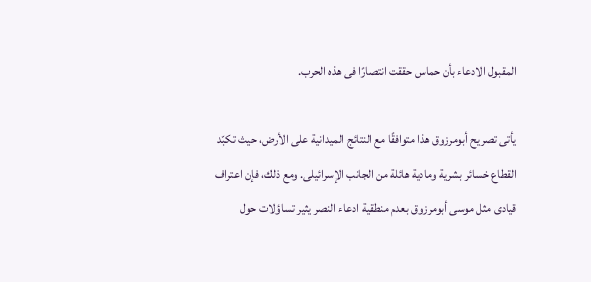المقبول الادعاء بأن حماس حققت انتصارًا فى هذه الحرب.

يأتى تصريح أبومرزوق هذا متوافقًا مع النتائج الميدانية على الأرض، حيث تكبّد القطاع خسائر بشرية ومادية هائلة من الجانب الإسرائيلى. ومع ذلك، فإن اعتراف قيادى مثل موسى أبومرزوق بعدم منطقية ادعاء النصر يثير تساؤلات حول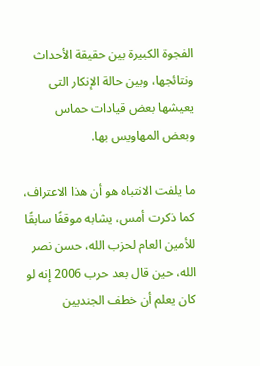الفجوة الكبيرة بين حقيقة الأحداث ونتائجها، وبين حالة الإنكار التى يعيشها بعض قيادات حماس وبعض المهاويس بها.

ما يلفت الانتباه هو أن هذا الاعتراف، كما ذكرت أمس، يشابه موقفًا سابقًا للأمين العام لحزب الله، حسن نصر الله، حين قال بعد حرب 2006 إنه لو كان يعلم أن خطف الجنديين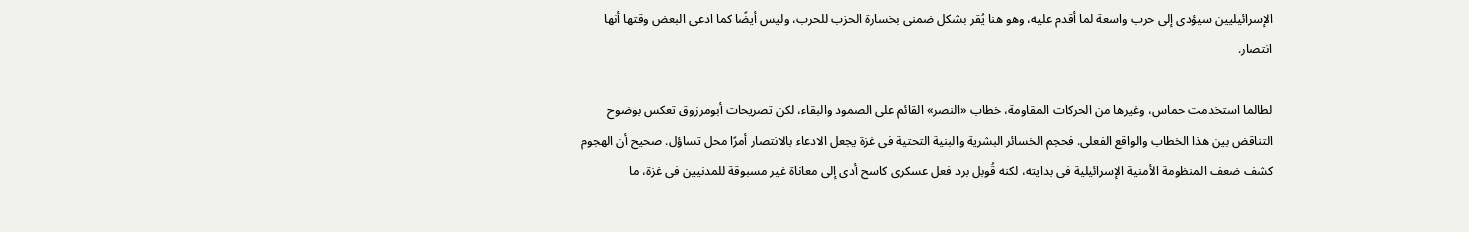الإسرائيليين سيؤدى إلى حرب واسعة لما أقدم عليه، وهو هنا يُقر بشكل ضمنى بخسارة الحزب للحرب، وليس أيضًا كما ادعى البعض وقتها أنها انتصار.

لطالما استخدمت حماس، وغيرها من الحركات المقاومة، خطاب «النصر» القائم على الصمود والبقاء، لكن تصريحات أبومرزوق تعكس بوضوح التناقض بين هذا الخطاب والواقع الفعلى. فحجم الخسائر البشرية والبنية التحتية فى غزة يجعل الادعاء بالانتصار أمرًا محل تساؤل. صحيح أن الهجوم كشف ضعف المنظومة الأمنية الإسرائيلية فى بدايته، لكنه قُوبل برد فعل عسكرى كاسح أدى إلى معاناة غير مسبوقة للمدنيين فى غزة، ما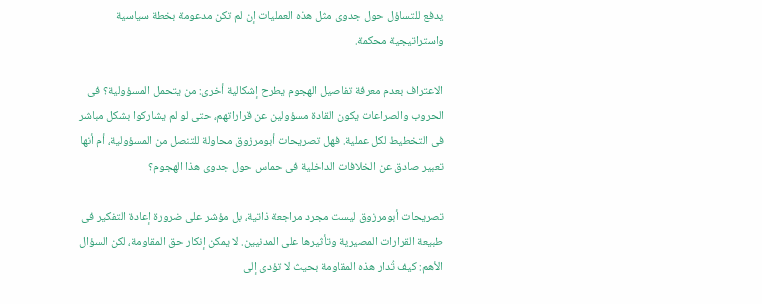يدفع للتساؤل حول جدوى مثل هذه العمليات إن لم تكن مدعومة بخطة سياسية واستراتيجية محكمة.

الاعتراف بعدم معرفة تفاصيل الهجوم يطرح إشكالية أخرى: من يتحمل المسؤولية؟ فى الحروب والصراعات يكون القادة مسؤولين عن قراراتهم، حتى لو لم يشاركوا بشكل مباشر فى التخطيط لكل عملية. فهل تصريحات أبومرزوق محاولة للتنصل من المسؤولية، أم أنها تعبير صادق عن الخلافات الداخلية فى حماس حول جدوى هذا الهجوم؟

تصريحات أبومرزوق ليست مجرد مراجعة ذاتية، بل مؤشر على ضرورة إعادة التفكير فى طبيعة القرارات المصيرية وتأثيرها على المدنيين. لا يمكن إنكار حق المقاومة، لكن السؤال الأهم: كيف تُدار هذه المقاومة بحيث لا تؤدى إلى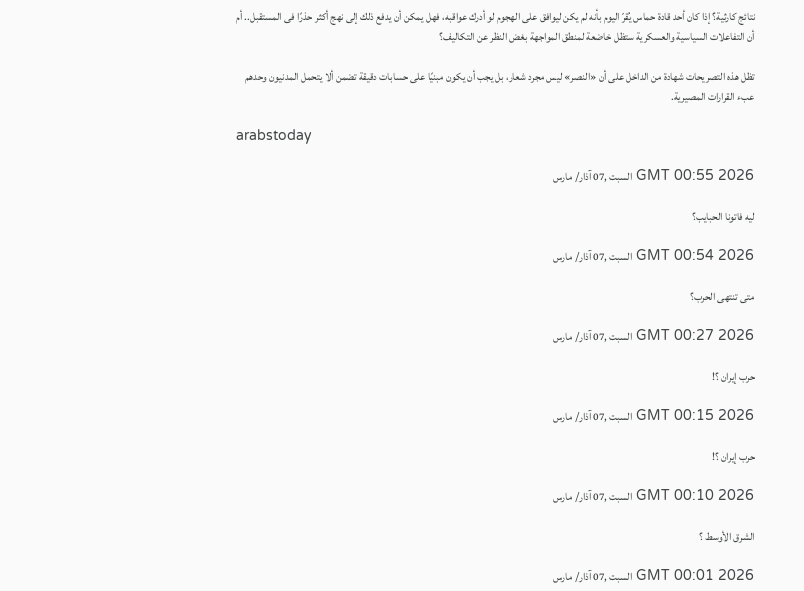نتائج كارثية؟ إذا كان أحد قادة حماس يُقرّ اليوم بأنه لم يكن ليوافق على الهجوم لو أدرك عواقبه، فهل يمكن أن يدفع ذلك إلى نهج أكثر حذرًا فى المستقبل.. أم أن التفاعلات السياسية والعسكرية ستظل خاضعة لمنطق المواجهة بغض النظر عن التكاليف؟

تظل هذه التصريحات شهادة من الداخل على أن «النصر» ليس مجرد شعار، بل يجب أن يكون مبنيًا على حسابات دقيقة تضمن ألا يتحمل المدنيون وحدهم عبء القرارات المصيرية.

arabstoday

GMT 00:55 2026 السبت ,07 آذار/ مارس

ليه فاتونا الحبايب؟

GMT 00:54 2026 السبت ,07 آذار/ مارس

متى تنتهى الحرب؟

GMT 00:27 2026 السبت ,07 آذار/ مارس

حرب إيران ؟!

GMT 00:15 2026 السبت ,07 آذار/ مارس

حرب إيران ؟!

GMT 00:10 2026 السبت ,07 آذار/ مارس

الشرق الأوسط ؟

GMT 00:01 2026 السبت ,07 آذار/ مارس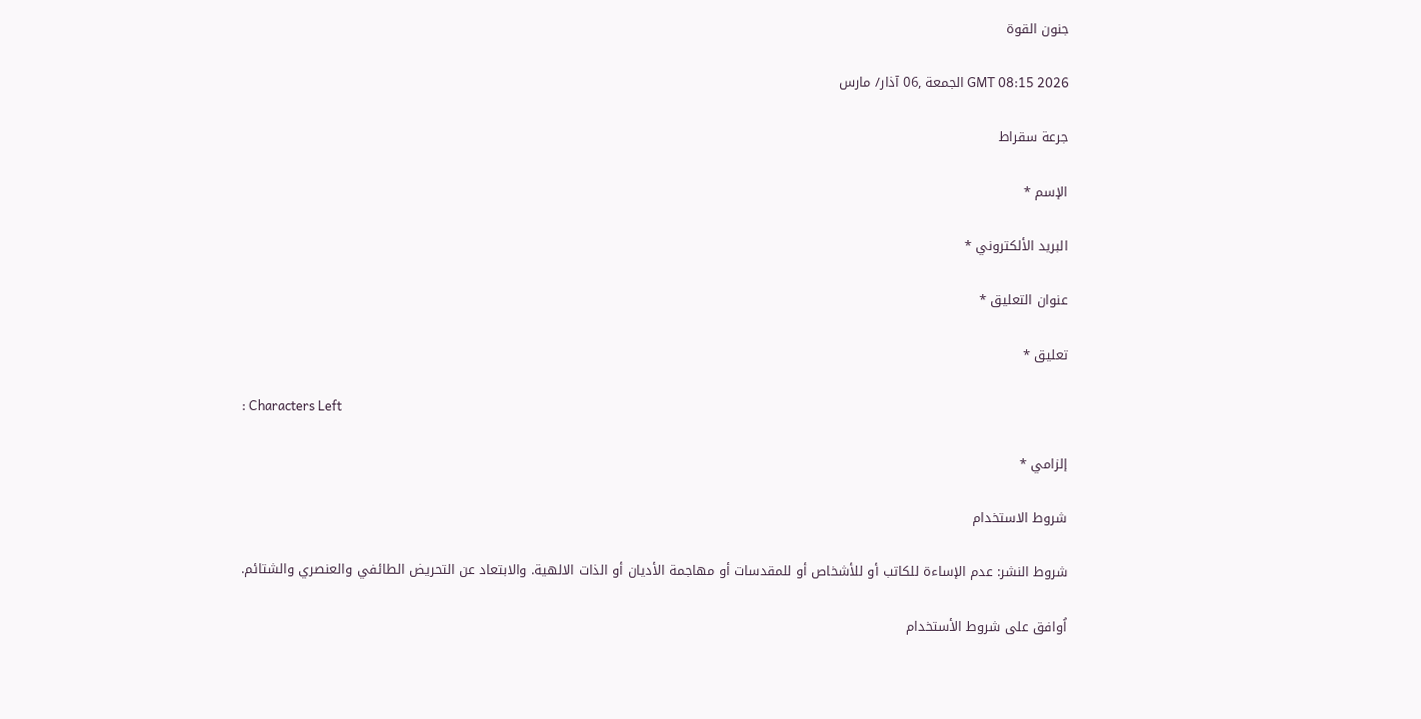جنون القوة

GMT 08:15 2026 الجمعة ,06 آذار/ مارس

جرعة سقراط

الإسم *

البريد الألكتروني *

عنوان التعليق *

تعليق *

: Characters Left

إلزامي *

شروط الاستخدام

شروط النشر: عدم الإساءة للكاتب أو للأشخاص أو للمقدسات أو مهاجمة الأديان أو الذات الالهية. والابتعاد عن التحريض الطائفي والعنصري والشتائم.

اُوافق على شروط الأستخدام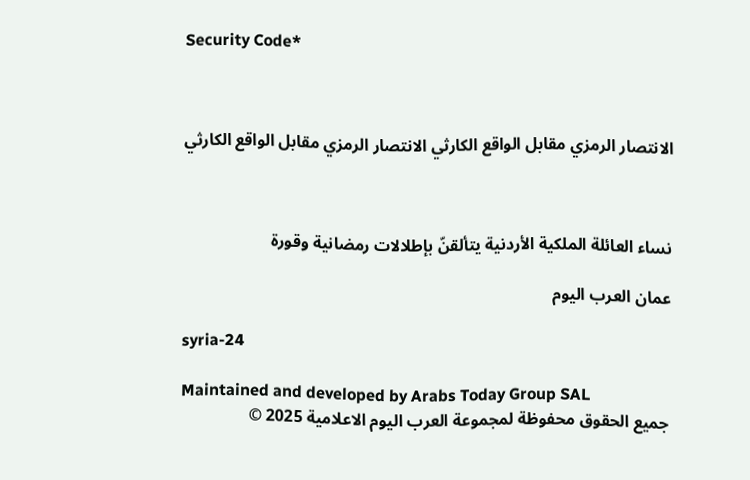Security Code*



الانتصار الرمزي مقابل الواقع الكارثي الانتصار الرمزي مقابل الواقع الكارثي



نساء العائلة الملكية الأردنية يتألقنّ بإطلالات رمضانية وقورة

عمان العرب اليوم

syria-24

Maintained and developed by Arabs Today Group SAL
جميع الحقوق محفوظة لمجموعة العرب اليوم الاعلامية 2025 ©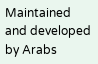Maintained and developed by Arabs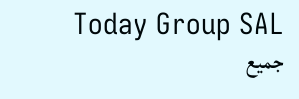Today Group SAL
جميع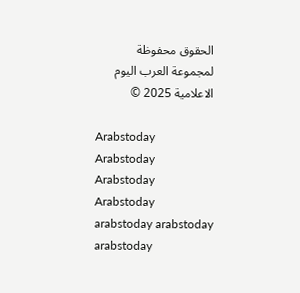الحقوق محفوظة لمجموعة العرب اليوم الاعلامية 2025 ©

Arabstoday Arabstoday Arabstoday Arabstoday
arabstoday arabstoday arabstoday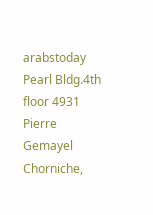arabstoday
Pearl Bldg.4th floor 4931 Pierre Gemayel Chorniche,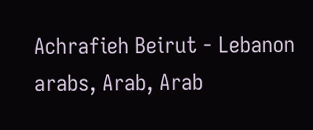Achrafieh Beirut - Lebanon
arabs, Arab, Arab